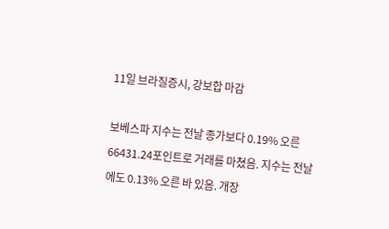11일 브라질증시, 강보합 마감

보베스파 지수는 전날 종가보다 0.19% 오른 66431.24포인트로 거래를 마쳤음. 지수는 전날에도 0.13% 오른 바 있음. 개장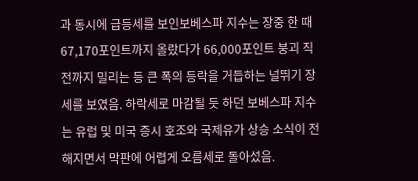과 동시에 급등세를 보인보베스파 지수는 장중 한 때 67,170포인트까지 올랐다가 66,000포인트 붕괴 직전까지 밀리는 등 큰 폭의 등락을 거듭하는 널뛰기 장세를 보였음. 하락세로 마감될 듯 하던 보베스파 지수는 유럽 및 미국 증시 호조와 국제유가 상승 소식이 전해지면서 막판에 어렵게 오름세로 돌아섰음.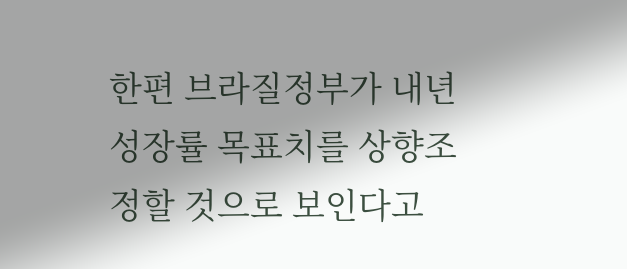한편 브라질정부가 내년 성장률 목표치를 상향조정할 것으로 보인다고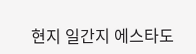현지 일간지 에스타도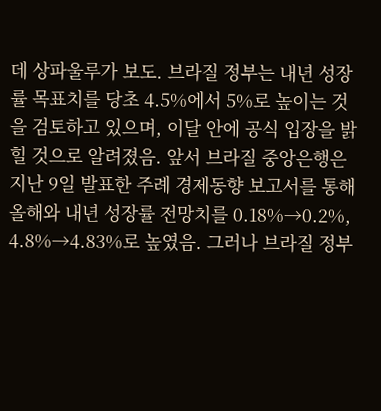데 상파울루가 보도. 브라질 정부는 내년 성장률 목표치를 당초 4.5%에서 5%로 높이는 것을 검토하고 있으며, 이달 안에 공식 입장을 밝힐 것으로 알려졌음. 앞서 브라질 중앙은행은 지난 9일 발표한 주례 경제동향 보고서를 통해 올해와 내년 성장률 전망치를 0.18%→0.2%, 4.8%→4.83%로 높였음. 그러나 브라질 정부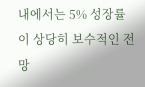내에서는 5% 성장률이 상당히 보수적인 전망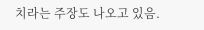치라는 주장도 나오고 있음.